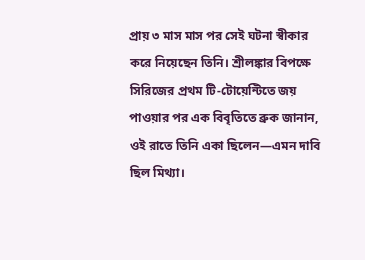প্রায় ৩ মাস মাস পর সেই ঘটনা স্বীকার করে নিয়েছেন তিনি। শ্রীলঙ্কার বিপক্ষে সিরিজের প্রথম টি-টোয়েন্টিতে জয় পাওয়ার পর এক বিবৃতিতে ব্রুক জানান, ওই রাতে তিনি একা ছিলেন—এমন দাবি ছিল মিথ্যা।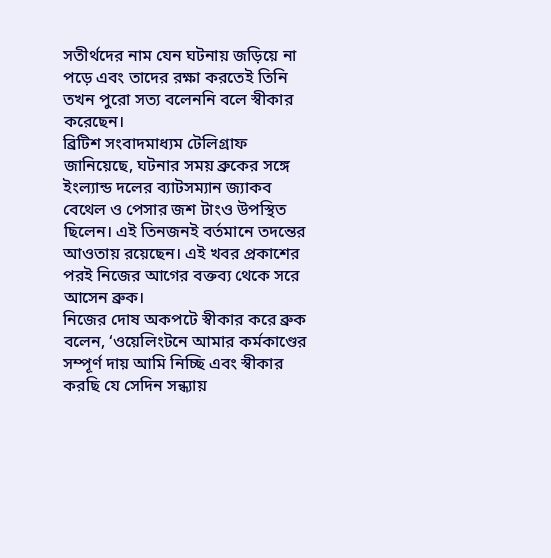সতীর্থদের নাম যেন ঘটনায় জড়িয়ে না পড়ে এবং তাদের রক্ষা করতেই তিনি তখন পুরো সত্য বলেননি বলে স্বীকার করেছেন।
ব্রিটিশ সংবাদমাধ্যম টেলিগ্রাফ জানিয়েছে, ঘটনার সময় ব্রুকের সঙ্গে ইংল্যান্ড দলের ব্যাটসম্যান জ্যাকব বেথেল ও পেসার জশ টাংও উপস্থিত ছিলেন। এই তিনজনই বর্তমানে তদন্তের আওতায় রয়েছেন। এই খবর প্রকাশের পরই নিজের আগের বক্তব্য থেকে সরে আসেন ব্রুক।
নিজের দোষ অকপটে স্বীকার করে ব্রুক বলেন, ‘ওয়েলিংটনে আমার কর্মকাণ্ডের সম্পূর্ণ দায় আমি নিচ্ছি এবং স্বীকার করছি যে সেদিন সন্ধ্যায়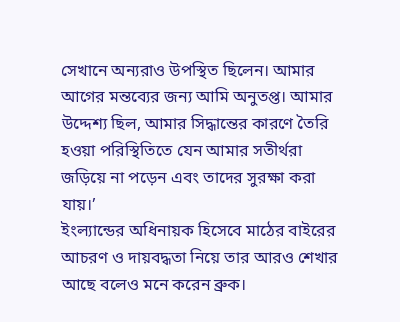সেখানে অন্যরাও উপস্থিত ছিলেন। আমার আগের মন্তব্যের জন্য আমি অনুতপ্ত। আমার উদ্দেশ্য ছিল, আমার সিদ্ধান্তের কারণে তৈরি হওয়া পরিস্থিতিতে যেন আমার সতীর্থরা জড়িয়ে না পড়েন এবং তাদের সুরক্ষা করা যায়।’
ইংল্যান্ডের অধিনায়ক হিসেবে মাঠের বাইরের আচরণ ও দায়বদ্ধতা নিয়ে তার আরও শেখার আছে বলেও মনে করেন ব্রুক।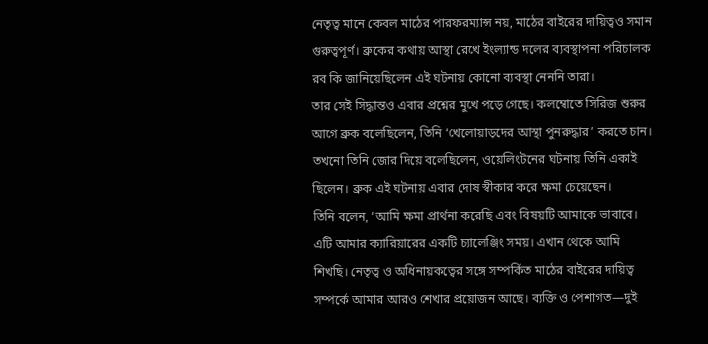নেতৃত্ব মানে কেবল মাঠের পারফরম্যান্স নয়, মাঠের বাইরের দায়িত্বও সমান গুরুত্বপূর্ণ। ব্রুকের কথায় আস্থা রেখে ইংল্যান্ড দলের ব্যবস্থাপনা পরিচালক রব কি জানিয়েছিলেন এই ঘটনায় কোনো ব্যবস্থা নেননি তারা।
তার সেই সিদ্ধান্তও এবার প্রশ্নের মুখে পড়ে গেছে। কলম্বোতে সিরিজ শুরুর আগে ব্রুক বলেছিলেন, তিনি ‘খেলোয়াড়দের আস্থা পুনরুদ্ধার’ করতে চান। তখনো তিনি জোর দিয়ে বলেছিলেন, ওয়েলিংটনের ঘটনায় তিনি একাই ছিলেন। ব্রুক এই ঘটনায় এবার দোষ স্বীকার করে ক্ষমা চেয়েছেন।
তিনি বলেন, ‘আমি ক্ষমা প্রার্থনা করেছি এবং বিষয়টি আমাকে ভাবাবে। এটি আমার ক্যারিয়ারের একটি চ্যালেঞ্জিং সময়। এখান থেকে আমি শিখছি। নেতৃত্ব ও অধিনায়কত্বের সঙ্গে সম্পর্কিত মাঠের বাইরের দায়িত্ব সম্পর্কে আমার আরও শেখার প্রয়োজন আছে। ব্যক্তি ও পেশাগত—দুই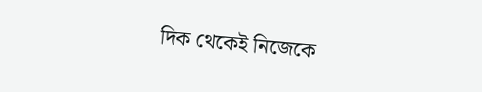দিক থেকেই নিজেকে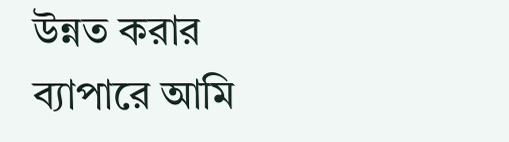উন্নত করার ব্যাপারে আমি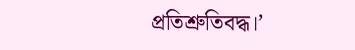প্রতিশ্রুতিবদ্ধ।’